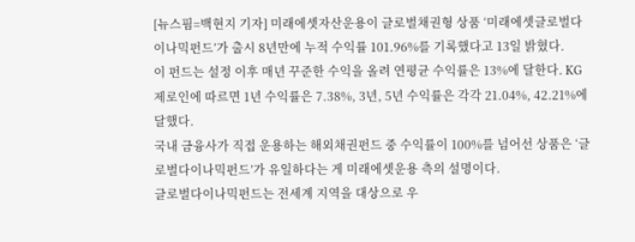[뉴스핌=백현지 기자] 미래에셋자산운용이 글로벌채권형 상품 ‘미래에셋글로벌다이나믹펀드’가 출시 8년만에 누적 수익률 101.96%를 기록했다고 13일 밝혔다.
이 펀드는 설정 이후 매년 꾸준한 수익을 올려 연평균 수익률은 13%에 달한다. KG제로인에 따르면 1년 수익률은 7.38%, 3년, 5년 수익률은 각각 21.04%, 42.21%에 달했다.
국내 금융사가 직접 운용하는 해외채권펀드 중 수익률이 100%를 넘어선 상품은 ‘글로벌다이나믹펀드’가 유일하다는 게 미래에셋운용 측의 설명이다.
글로벌다이나믹펀드는 전세계 지역을 대상으로 우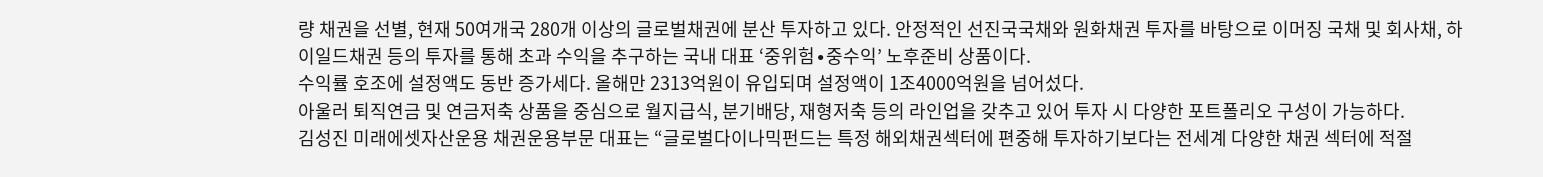량 채권을 선별, 현재 50여개국 280개 이상의 글로벌채권에 분산 투자하고 있다. 안정적인 선진국국채와 원화채권 투자를 바탕으로 이머징 국채 및 회사채, 하이일드채권 등의 투자를 통해 초과 수익을 추구하는 국내 대표 ‘중위험∙중수익’ 노후준비 상품이다.
수익률 호조에 설정액도 동반 증가세다. 올해만 2313억원이 유입되며 설정액이 1조4000억원을 넘어섰다.
아울러 퇴직연금 및 연금저축 상품을 중심으로 월지급식, 분기배당, 재형저축 등의 라인업을 갖추고 있어 투자 시 다양한 포트폴리오 구성이 가능하다.
김성진 미래에셋자산운용 채권운용부문 대표는 “글로벌다이나믹펀드는 특정 해외채권섹터에 편중해 투자하기보다는 전세계 다양한 채권 섹터에 적절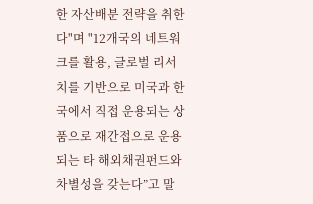한 자산배분 전략을 취한다"며 "12개국의 네트워크를 활용, 글로벌 리서치를 기반으로 미국과 한국에서 직접 운용되는 상품으로 재간접으로 운용되는 타 해외채권펀드와 차별성을 갖는다”고 말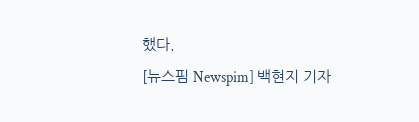했다.
[뉴스핌 Newspim] 백현지 기자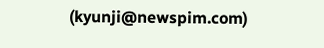(kyunji@newspim.com)